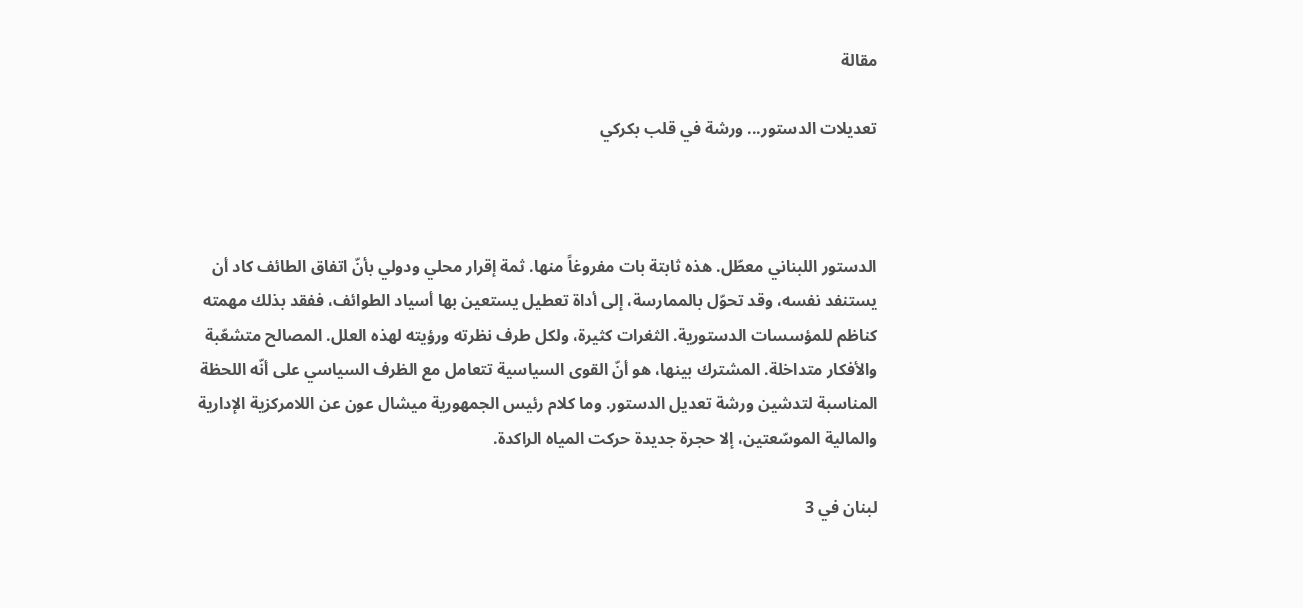مقالة

تعديلات الدستور... ورشة في قلب بكركي



الدستور اللبناني معطّل. هذه ثابتة بات مفروغاً منها. ثمة إقرار محلي ودولي بأنّ اتفاق الطائف كاد أن يستنفد نفسه، وقد تحوّل بالممارسة، إلى أداة تعطيل يستعين بها أسياد الطوائف، ففقد بذلك مهمته كناظم للمؤسسات الدستورية. الثغرات كثيرة، ولكل طرف نظرته ورؤيته لهذه العلل. المصالح متشعّبة والأفكار متداخلة. المشترك بينها، هو أنّ القوى السياسية تتعامل مع الظرف السياسي على أنّه اللحظة المناسبة لتدشين ورشة تعديل الدستور. وما كلام رئيس الجمهورية ميشال عون عن اللامركزية الإدارية والمالية الموسّعتين، إلا حجرة جديدة حركت المياه الراكدة.

لبنان في 3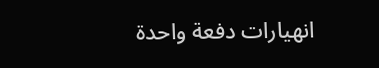انهيارات دفعة واحدة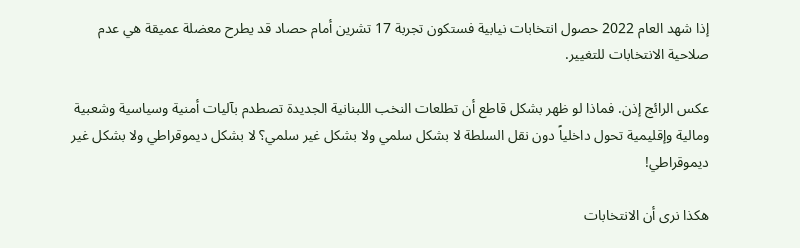إذا شهد العام 2022 حصول انتخابات نيابية فستكون تجربة 17 تشرين أمام حصاد قد يطرح معضلة عميقة هي عدم صلاحية الانتخابات للتغيير.

عكس الرائج إذن. فماذا لو ظهر بشكل قاطع أن تطلعات النخب اللبنانية الجديدة تصطدم بآليات أمنية وسياسية وشعبية ومالية وإقليمية تحول داخلياً دون نقل السلطة لا بشكل سلمي ولا بشكل غير سلمي؟ لا بشكل ديموقراطي ولا بشكل غير ديموقراطي!

هكذا نرى أن الانتخابات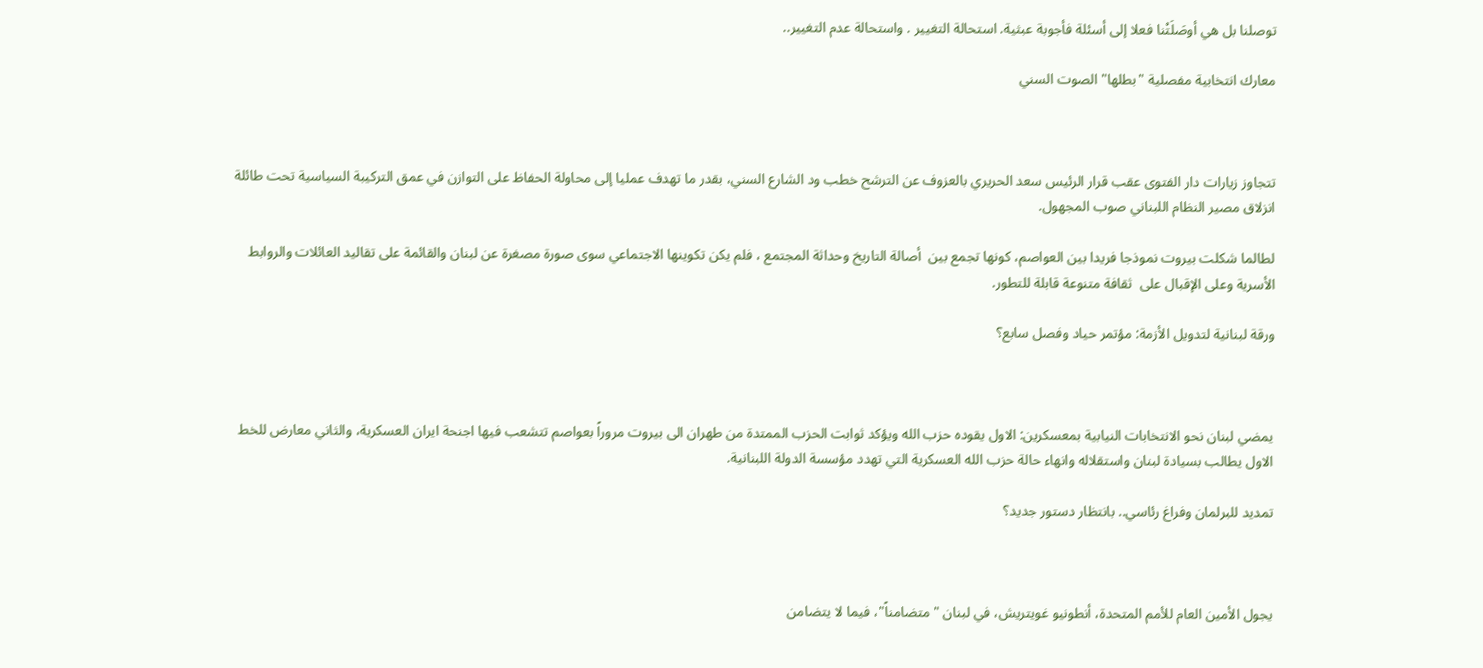توصلنا بل هي أوصَلَتْنا فعلا إلى أسئلة فأجوبة عبثية. استحالة التغيير . واستحالة عدم التغيير..

معارك انتخابية مفصلية "بطلها" الصوت السني



تتجاوز زيارات دار الفتوى عقب قرار الرئيس سعد الحريري بالعزوف عن الترشح خطب ود الشارع السني، بقدر ما تهدف عمليا إلى محاولة الحفاظ على التوازن في عمق التركيبة السياسية تحت طائلة انزلاق مصير النظام اللبناني صوب المجهول.

لطالما شكلت بيروت نموذجا فريدا بين العواصم، كونها تجمع بين  أصالة التاريخ وحداثة المجتمع ، فلم يكن تكوينها الاجتماعي سوى صورة مصغرة عن لبنان والقائمة على تقاليد العائلات والروابط الأسرية وعلى الإقبال على  ثقافة متنوعة قابلة للتطور.

ورقة لبنانية لتدويل الأزمة: مؤتمر حياد وفصل سابع؟



يمضي لبنان نحو الانتخابات النيابية بمعسكرين: الاول يقوده حزب الله ويؤكد ثوابت الحزب الممتدة من طهران الى بيروت مروراً بعواصم تتشعب فيها اجنحة ايران العسكرية، والثاني معارض للخط الاول يطالب بسيادة لبنان واستقلاله وانهاء حالة حزب الله العسكرية التي تهدد مؤسسة الدولة اللبنانية.

تمديد للبرلمان وفراغ رئاسي.. بانتظار دستور جديد؟



يجول الأمين العام للأمم المتحدة، أنطونيو غويتريش، في لبنان "متضامناً"، فيما لا يتضامن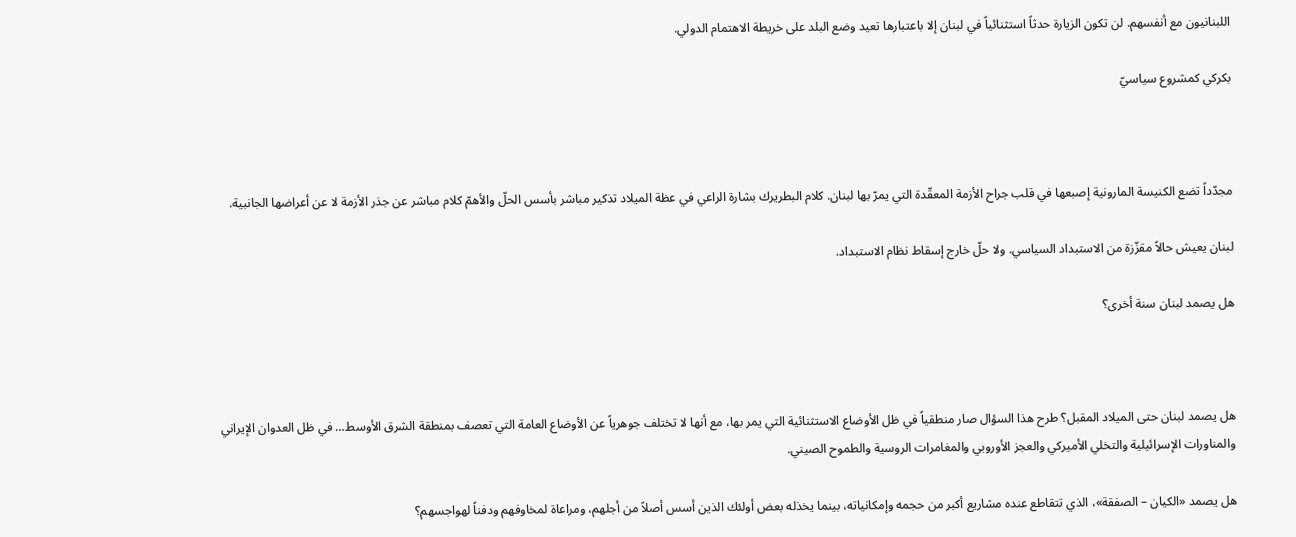اللبنانيون مع أنفسهم. لن تكون الزيارة حدثاً استثنائياً في لبنان إلا باعتبارها تعيد وضع البلد على خريطة الاهتمام الدولي.

بكركي كمشروع سياسيّ



مجدّداً تضع الكنيسة المارونية إصبعها في قلب جراح الأزمة المعقّدة التي يمرّ بها لبنان. كلام البطريرك بشارة الراعي في عظة الميلاد تذكير مباشر بأسس الحلّ والأهمّ كلام مباشر عن جذر الأزمة لا عن أعراضها الجانبية.

لبنان يعيش حالاً مقزّزة من الاستبداد السياسي. ولا حلّ خارج إسقاط نظام الاستبداد.

هل يصمد لبنان سنة أخرى؟



هل يصمد لبنان حتى الميلاد المقبل؟ طرح هذا السؤال صار منطقياً في ظل الأوضاع الاستثنائية التي يمر بها، مع أنها لا تختلف جوهرياً عن الأوضاع العامة التي تعصف بمنطقة الشرق الأوسط… في ظل العدوان الإيراني والمناورات الإسرائيلية والتخلي الأميركي والعجز الأوروبي والمغامرات الروسية والطموح الصيني.

هل يصمد «الكيان – الصفقة»، الذي تتقاطع عنده مشاريع أكبر من حجمه وإمكانياته، بينما يخذله بعض أولئك الذين أسس أصلاً من أجلهم، ومراعاة لمخاوفهم ودفناً لهواجسهم؟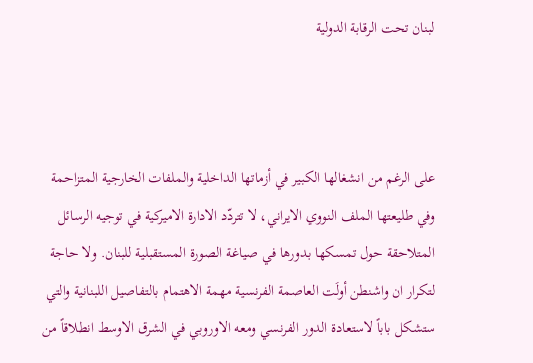لبنان تحت الرقابة الدولية



على الرغم من انشغالها الكبير في أزماتها الداخلية والملفات الخارجية المتزاحمة وفي طليعتها الملف النووي الايراني، لا تتردّد الادارة الاميركية في توجيه الرسائل المتلاحقة حول تمسكها بدورها في صياغة الصورة المستقبلية للبنان. ولا حاجة لتكرار ان واشنطن أولَت العاصمة الفرنسية مهمة الاهتمام بالتفاصيل اللبنانية والتي ستشكل باباً لاستعادة الدور الفرنسي ومعه الاوروبي في الشرق الاوسط انطلاقاً من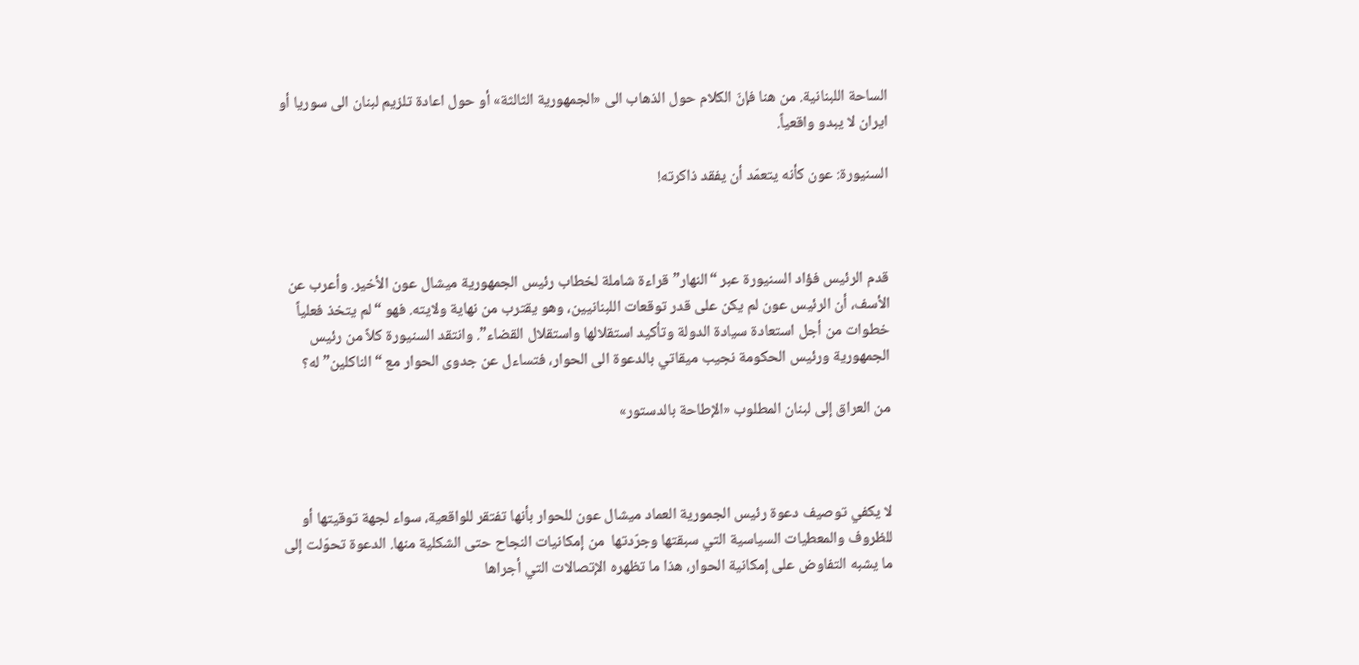الساحة اللبنانية. من هنا فإنّ الكلام حول الذهاب الى «الجمهورية الثالثة» أو حول اعادة تلزيم لبنان الى سوريا أو ايران لا يبدو واقعياً.

السنيورة: عون كأنه يتعمّد أن يفقد ذاكرته!



قدم الرئيس فؤاد السنيورة عبر “النهار” قراءة شاملة لخطاب رئيس الجمهورية ميشال عون الأخير. وأعرب عن الأسف، أن الرئيس عون لم يكن على قدر توقعات اللبنانيين، وهو يقترب من نهاية ولايته. فهو “لم يتخذ فعلياً خطوات من أجل استعادة سيادة الدولة وتأكيد استقلالها واستقلال القضاء”. وانتقد السنيورة كلاً من رئيس الجمهورية ورئيس الحكومة نجيب ميقاتي بالدعوة الى الحوار، فتساءل عن جدوى الحوار مع “الناكلين” له؟

من العراق إلى لبنان المطلوب «الإطاحة بالدستور»



لا يكفي توصيف دعوة رئيس الجمورية العماد ميشال عون للحوار بأنها تفتقر للواقعية، سواء لجهة توقيتها أو للظروف والمعطيات السياسية التي سبقتها وجرّدتها  من إمكانيات النجاح حتى الشكلية منها. الدعوة تحوّلت إلى ما يشبه التفاوض على إمكانية الحوار، هذا ما تظهره الإتصالات التي أجراها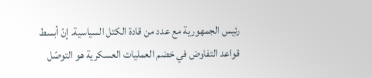رئيس الجمهورية مع عدد من قادة الكتل السياسية. إنّ أبسط قواعد التفاوض في خضم العمليات العسكرية هو التوصّل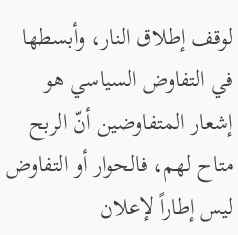لوقف إطلاق النار، وأبسطها في التفاوض السياسي هو إشعار المتفاوضين أنّ الربح متاح لهم، فالحوار أو التفاوض ليس إطاراً لإعلان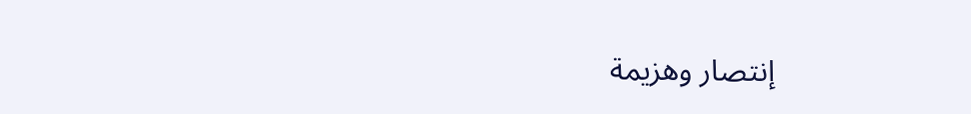إنتصار وهزيمة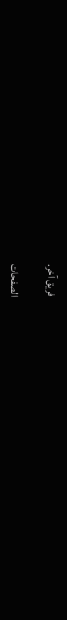فريق آخر.

الصفحات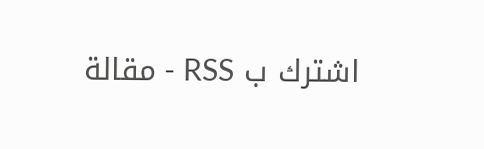اشترك ب RSS - مقالة